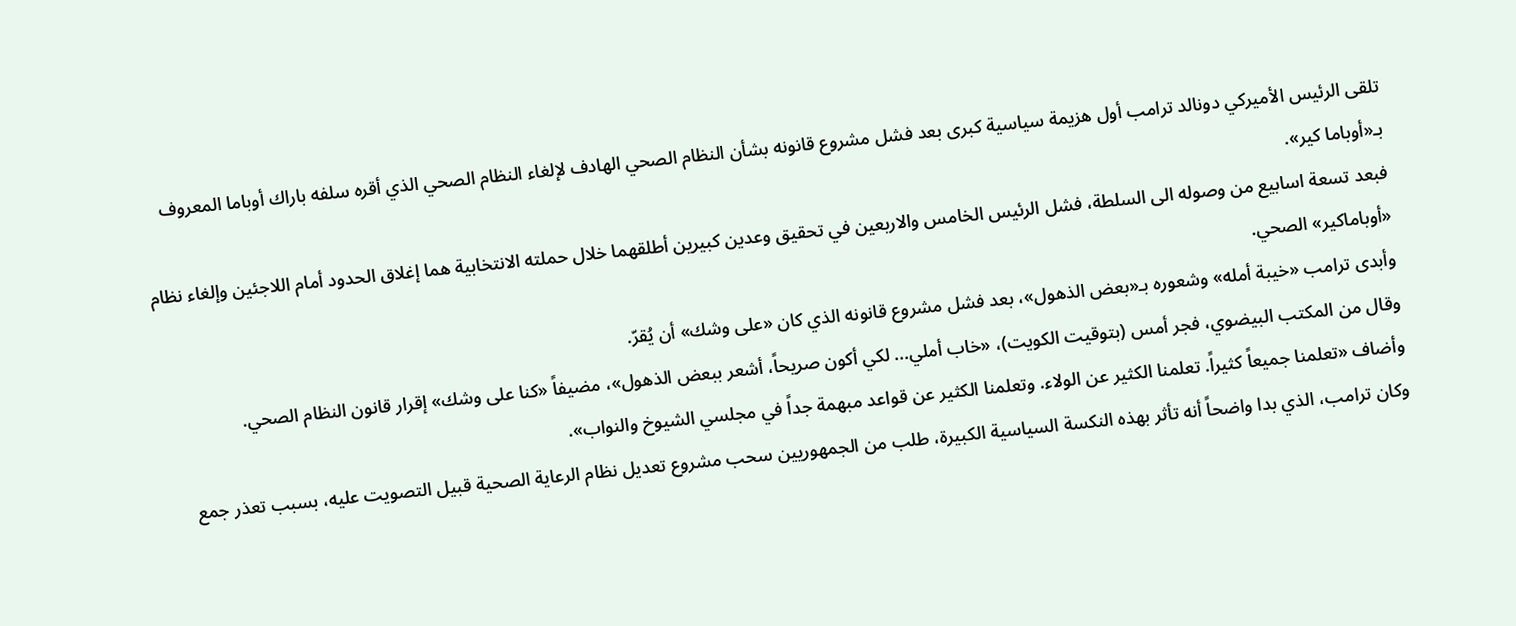تلقى الرئيس الأميركي دونالد ترامب أول هزيمة سياسية كبرى بعد فشل مشروع قانونه بشأن النظام الصحي الهادف لإلغاء النظام الصحي الذي أقره سلفه باراك أوباما المعروف بـ«أوباما كير».
فبعد تسعة اسابيع من وصوله الى السلطة، فشل الرئيس الخامس والاربعين في تحقيق وعدين كبيرين أطلقهما خلال حملته الانتخابية هما إغلاق الحدود أمام اللاجئين وإلغاء نظام «أوباماكير» الصحي.
وأبدى ترامب «خيبة أمله» وشعوره بـ«بعض الذهول»، بعد فشل مشروع قانونه الذي كان «على وشك» أن يُقرّ.
وقال من المكتب البيضوي، فجر أمس (بتوقيت الكويت)، «خاب أملي... لكي أكون صريحاً، أشعر ببعض الذهول»، مضيفاً «كنا على وشك» إقرار قانون النظام الصحي.
وأضاف «تعلمنا جميعاً كثيراً. تعلمنا الكثير عن الولاء. وتعلمنا الكثير عن قواعد مبهمة جداً في مجلسي الشيوخ والنواب».
وكان ترامب، الذي بدا واضحاً أنه تأثر بهذه النكسة السياسية الكبيرة، طلب من الجمهوريين سحب مشروع تعديل نظام الرعاية الصحية قبيل التصويت عليه، بسبب تعذر جمع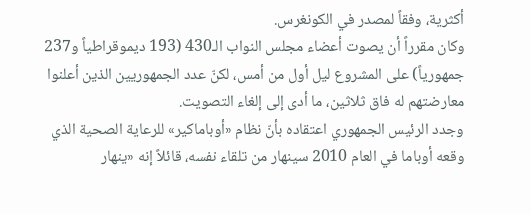أكثرية، وفقاً لمصدر في الكونغرس.
وكان مقرراً أن يصوت أعضاء مجلس النواب الـ430 (193 ديموقراطياً و237 جمهورياً) على المشروع ليل أول من أمس، لكنّ عدد الجمهوريين الذين أعلنوا معارضتهم له فاق ثلاثين، ما أدى إلى إلغاء التصويت.
وجدد الرئيس الجمهوري اعتقاده بأنّ نظام «أوباماكير» للرعاية الصحية الذي وقعه أوباما في العام 2010 سينهار من تلقاء نفسه، قائلاً إنه «ينهار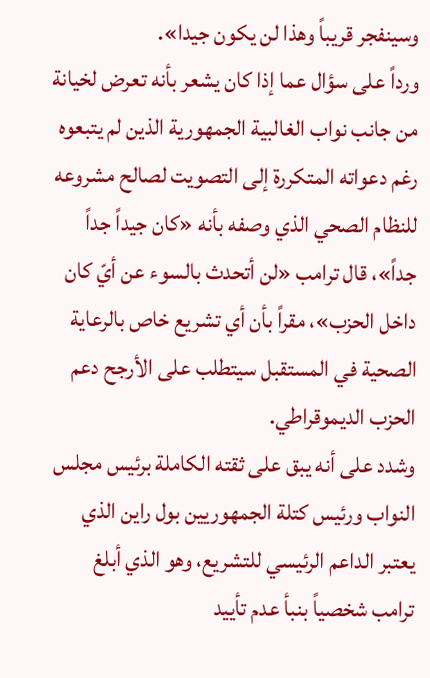وسينفجر قريباً وهذا لن يكون جيدا».
ورداً على سؤال عما إذا كان يشعر بأنه تعرض لخيانة من جانب نواب الغالبية الجمهورية الذين لم يتبعوه رغم دعواته المتكررة إلى التصويت لصالح مشروعه للنظام الصحي الذي وصفه بأنه «كان جيداً جداً جداً»، قال ترامب «لن أتحدث بالسوء عن أيّ كان داخل الحزب»، مقراً بأن أي تشريع خاص بالرعاية الصحية في المستقبل سيتطلب على الأرجح دعم الحزب الديموقراطي.
وشدد على أنه يبق على ثقته الكاملة برئيس مجلس النواب ورئيس كتلة الجمهوريين بول راين الذي يعتبر الداعم الرئيسي للتشريع، وهو الذي أبلغ ترامب شخصياً بنبأ عدم تأييد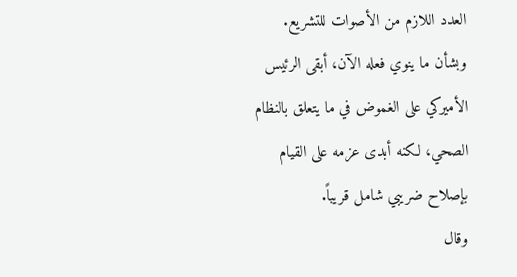العدد اللازم من الأصوات للتشريع.
وبشأن ما ينوي فعله الآن، أبقى الرئيس الأميركي على الغموض في ما يتعلق بالنظام الصحي، لكنه أبدى عزمه على القيام بإصلاح ضريبي شامل قريباً.
وقال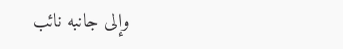وإلى جانبه نائب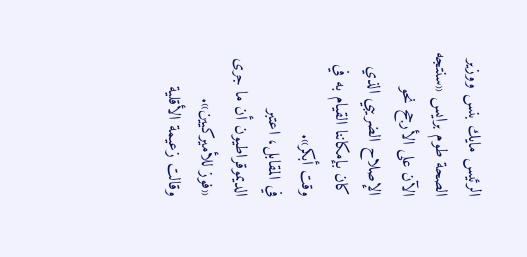الرئيس مايك بنس ووزير الصحة طوم برايس «سنتجه الآن على الأرجح نحو الإصلاح الضريبي الذي كان بإمكاننا القيام به في وقت أبكر».
في المقابل، اعتبر الديموقراطيون أن ما جرى «فوز للأميركيين».
وقالت زعيمة الأقلية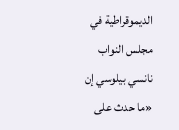الديموقراطية في مجلس النواب نانسي بيلوسي إن «ما حدث على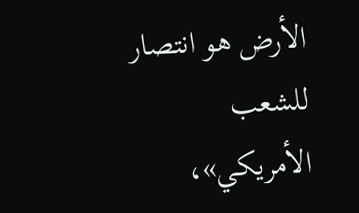الأرض هو انتصار للشعب الأمريكي»،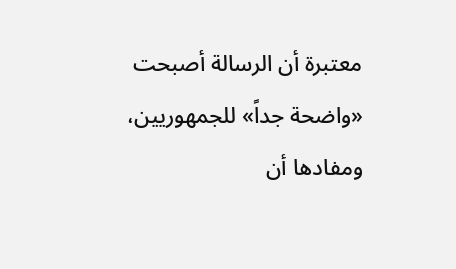معتبرة أن الرسالة أصبحت «واضحة جداً» للجمهوريين، ومفادها أن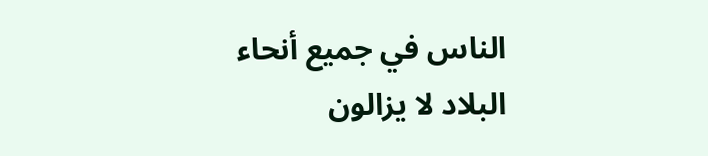الناس في جميع أنحاء البلاد لا يزالون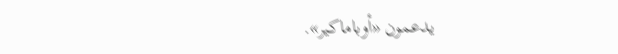يدعمون «أوباماكير».